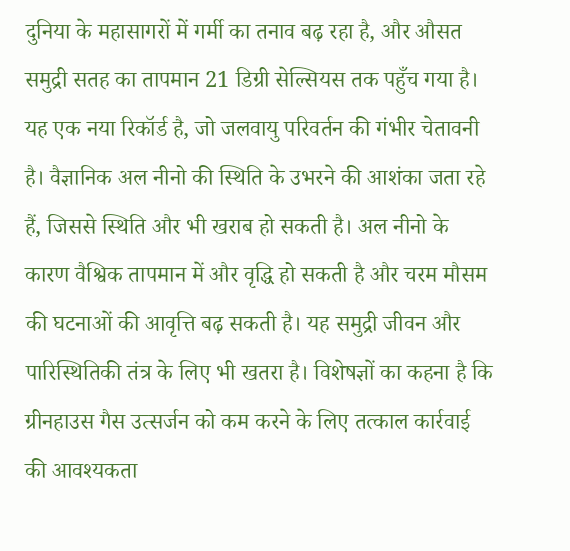दुनिया के महासागरों में गर्मी का तनाव बढ़ रहा है, और औसत समुद्री सतह का तापमान 21 डिग्री सेल्सियस तक पहुँच गया है। यह एक नया रिकॉर्ड है, जो जलवायु परिवर्तन की गंभीर चेतावनी है। वैज्ञानिक अल नीनो की स्थिति के उभरने की आशंका जता रहे हैं, जिससे स्थिति और भी खराब हो सकती है। अल नीनो के कारण वैश्विक तापमान में और वृद्धि हो सकती है और चरम मौसम की घटनाओं की आवृत्ति बढ़ सकती है। यह समुद्री जीवन और पारिस्थितिकी तंत्र के लिए भी खतरा है। विशेषज्ञों का कहना है कि ग्रीनहाउस गैस उत्सर्जन को कम करने के लिए तत्काल कार्रवाई की आवश्यकता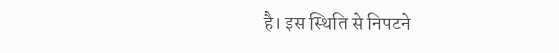है। इस स्थिति से निपटने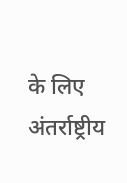के लिए अंतर्राष्ट्रीय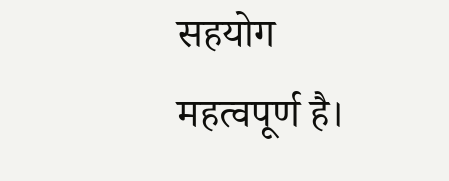सहयोग महत्वपूर्ण है।